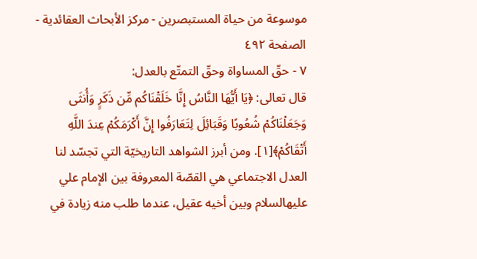موسوعة من حياة المستبصرين - مركز الأبحاث العقائدية - الصفحة ٤٩٢
٧ - حقّ المساواة وحقّ التمتّع بالعدل:
قال تعالى: ﴿يَا أَيُّهَا النَّاسُ إِنَّا خَلَقْنَاكُم مِّن ذَكَرٍ وَأُنثَى وَجَعَلْنَاكُمْ شُعُوبًا وَقَبَائِلَ لِتَعَارَفُوا إِنَّ أَكْرَمَكُمْ عِندَ اللَّهِ أَتْقَاكُمْ﴾[١]. ومن أبرز الشواهد التاريخيّة التي تجسّد لنا العدل الاجتماعي هي القصّة المعروفة بين الإمام علي عليهالسلام وبين أخيه عقيل، عندما طلب منه زيادة في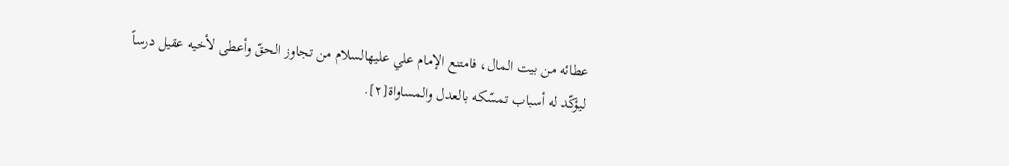عطائه من بيت المال، فامتنع الإمام علي عليهالسلام من تجاوز الحقّ وأعطى لأخيه عقيل درساً ليؤكّد له أسباب تمسّكه بالعدل والمساواة[٢].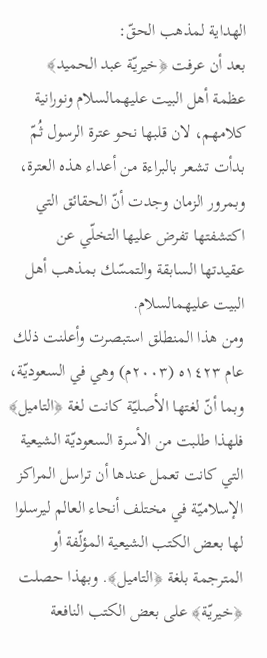الهداية لمذهب الحقّ:
بعد أن عرفت ﴿خيريّة عبد الحميد﴾ عظمة أهل البيت عليهمالسلام ونورانية كلامهم، لان قلبها نحو عترة الرسول ثُمّ بدأت تشعر بالبراءة من أعداء هذه العترة، وبمرور الزمان وجدت أنّ الحقائق التي اكتشفتها تفرض عليها التخلّي عن عقيدتها السابقة والتمسّك بمذهب أهل البيت عليهمالسلام.
ومن هذا المنطلق استبصرت وأعلنت ذلك عام ١٤٢٣ه (٢٠٠٣م) وهي في السعوديّة، وبما أنّ لغتها الأصليّة كانت لغة ﴿التاميل﴾ فلهذا طلبت من الأسرة السعوديّة الشيعية التي كانت تعمل عندها أن تراسل المراكز الإسلاميّة في مختلف أنحاء العالم ليرسلوا لها بعض الكتب الشيعية المؤلّفة أو المترجمة بلغة ﴿التاميل﴾. وبهذا حصلت ﴿خيريّة﴾ على بعض الكتب النافعة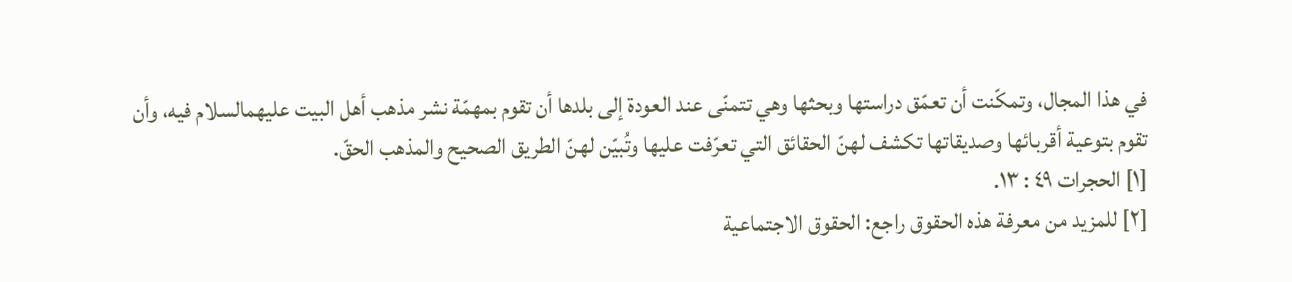في هذا المجال، وتمكّنت أن تعمّق دراستها وبحثها وهي تتمنّى عند العودة إلى بلدها أن تقوم بمهمّة نشر مذهب أهل البيت عليهمالسلام فيه، وأن تقوم بتوعية أقربائها وصديقاتها تكشف لهنّ الحقائق التي تعرّفت عليها وتُبيّن لهنّ الطريق الصحيح والمذهب الحقّ.
[١] الحجرات ٤٩ : ١٣.
[٢] للمزيد من معرفة هذه الحقوق راجع: الحقوق الاجتماعية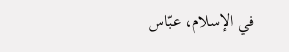في الإسلام، عبّاس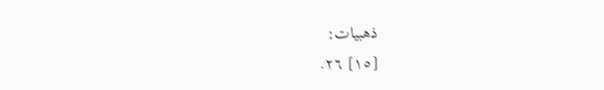ذهبيات:
[١٥] ٢٦.